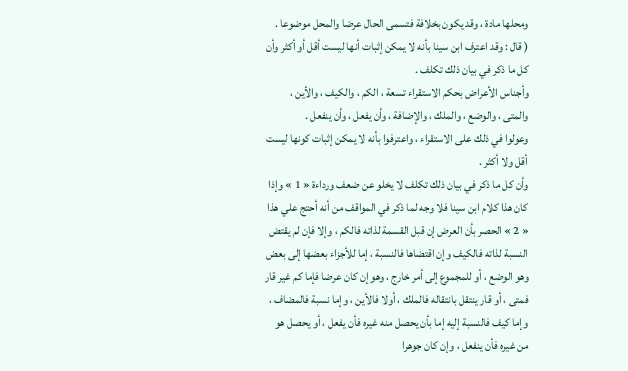ومحلها مادة ، وقد يكون بخلافة فتسمى الحال عرضا والمحل موضوعا .
( قال : وقد اعترف ابن سينا بأنه لا يمكن إثبات أنها ليست أقل أو أكثر وأن كل ما ذكر في بيان ذلك تكلف .
وأجناس الأعراض بحكم الاستقراء تسعة ، الكم ، والكيف ، والأين ، والمتى ، والوضع ، والملك ، والإضافة ، وأن يفعل ، وأن ينفعل .
وعولوا في ذلك على الاستقراء ، واعترفوا بأنه لا يمكن إثبات كونها ليست أقل ولا أكثر .
وأن كل ما ذكر في بيان ذلك تكلف لا يخلو عن ضعف ورداءة « 1 » وإذا كان هذا كلام ابن سينا فلا وجه لما ذكر في المواقف من أنه أحتج علي هذا « 2 » الحصر بأن العرض إن قبل القسمة لذاته فالكم ، وإلا فإن لم يقتض النسبة لذاته فالكيف وإن اقتضاها فالنسبة ، إما للأجزاء بعضها إلى بعض وهو الوضع ، أو للمجموع إلى أمر خارج ، وهو إن كان عرضا فإما كم غير قار فمتى ، أو قار ينتقل بانتقاله فالملك ، أولا فالأين ، وإما نسبة فالمضاف ، وإما كيف فالنسبة إليه إما بأن يحصل منه غيره فأن يفعل ، أو يحصل هو من غيره فأن ينفعل ، وإن كان جوهرا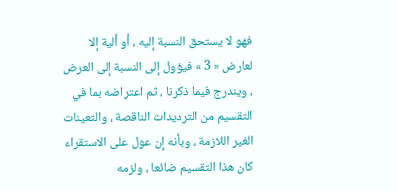فهو لا يستحق النسبة إليه ، أو ألية إلا لعارض « 3 » فيؤول إلى النسبة إلى العرض ، ويندرج فيما ذكرنا ، ثم اعتراضه بما في التقسيم من الترديدات الناقصة ، والتعينات الغير اللازمة ، وبأنه إن عول على الاستقراء كان هذا التقسيم ضائعا ، ولزمه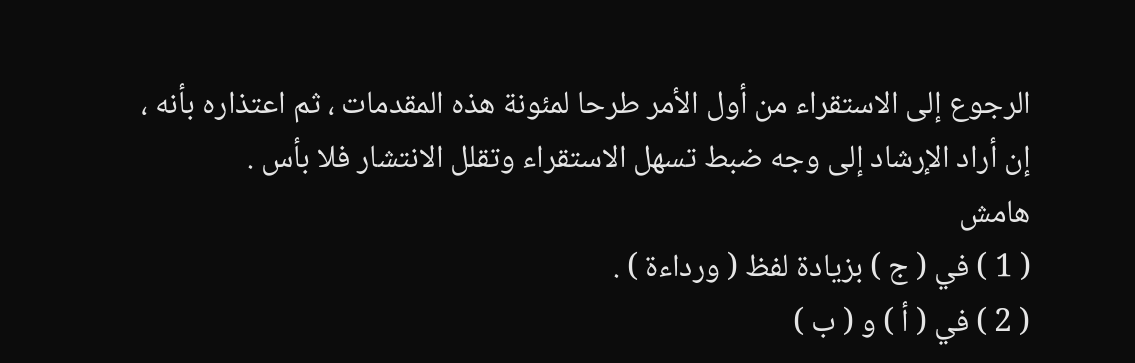الرجوع إلى الاستقراء من أول الأمر طرحا لمئونة هذه المقدمات ، ثم اعتذاره بأنه ، إن أراد الإرشاد إلى وجه ضبط تسهل الاستقراء وتقلل الانتشار فلا بأس .
هامش
( 1 ) في ( ج ) بزيادة لفظ ( ورداءة ) .
( 2 ) في ( أ ) و ( ب )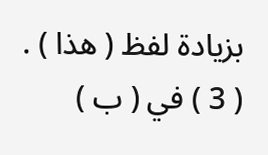بزيادة لفظ ( هذا ) .
( 3 ) في ( ب )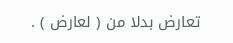تعارض بدلا من ( لعارض ) .